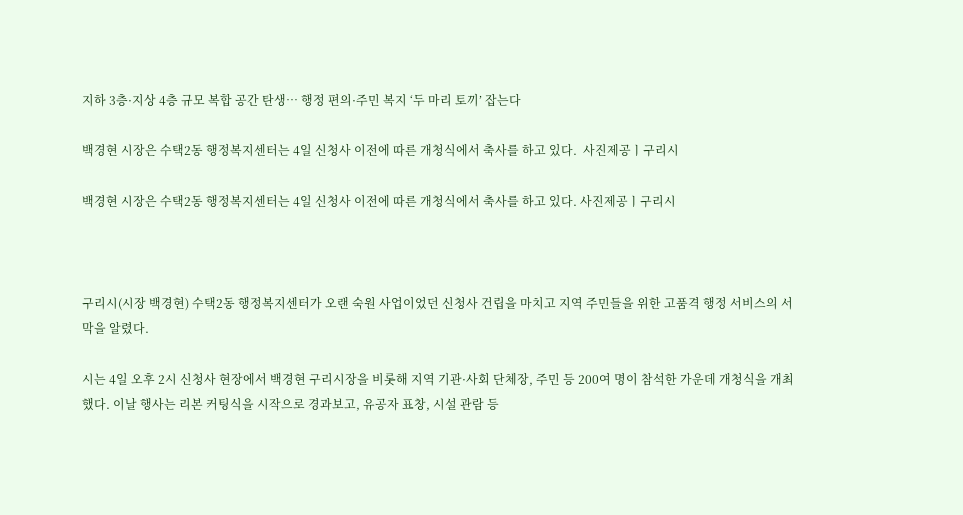지하 3층·지상 4층 규모 복합 공간 탄생… 행정 편의·주민 복지 ‘두 마리 토끼’ 잡는다

백경현 시장은 수택2동 행정복지센터는 4일 신청사 이전에 따른 개청식에서 축사를 하고 있다.  사진제공ㅣ구리시

백경현 시장은 수택2동 행정복지센터는 4일 신청사 이전에 따른 개청식에서 축사를 하고 있다. 사진제공ㅣ구리시



구리시(시장 백경현) 수택2동 행정복지센터가 오랜 숙원 사업이었던 신청사 건립을 마치고 지역 주민들을 위한 고품격 행정 서비스의 서막을 알렸다.

시는 4일 오후 2시 신청사 현장에서 백경현 구리시장을 비롯해 지역 기관·사회 단체장, 주민 등 200여 명이 참석한 가운데 개청식을 개최했다. 이날 행사는 리본 커팅식을 시작으로 경과보고, 유공자 표창, 시설 관람 등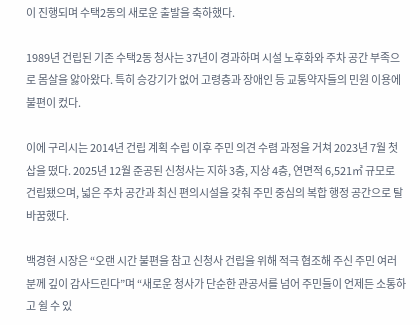이 진행되며 수택2동의 새로운 출발을 축하했다.

1989년 건립된 기존 수택2동 청사는 37년이 경과하며 시설 노후화와 주차 공간 부족으로 몸살을 앓아왔다. 특히 승강기가 없어 고령층과 장애인 등 교통약자들의 민원 이용에 불편이 컸다.

이에 구리시는 2014년 건립 계획 수립 이후 주민 의견 수렴 과정을 거쳐 2023년 7월 첫 삽을 떴다. 2025년 12월 준공된 신청사는 지하 3층, 지상 4층, 연면적 6,521㎡ 규모로 건립됐으며, 넓은 주차 공간과 최신 편의시설을 갖춰 주민 중심의 복합 행정 공간으로 탈바꿈했다.

백경현 시장은 “오랜 시간 불편을 참고 신청사 건립을 위해 적극 협조해 주신 주민 여러분께 깊이 감사드린다”며 “새로운 청사가 단순한 관공서를 넘어 주민들이 언제든 소통하고 쉴 수 있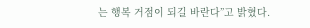는 행복 거점이 되길 바란다”고 밝혔다.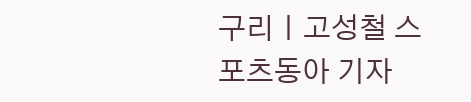구리ㅣ고성철 스포츠동아 기자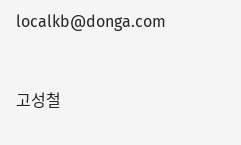localkb@donga.com


고성철